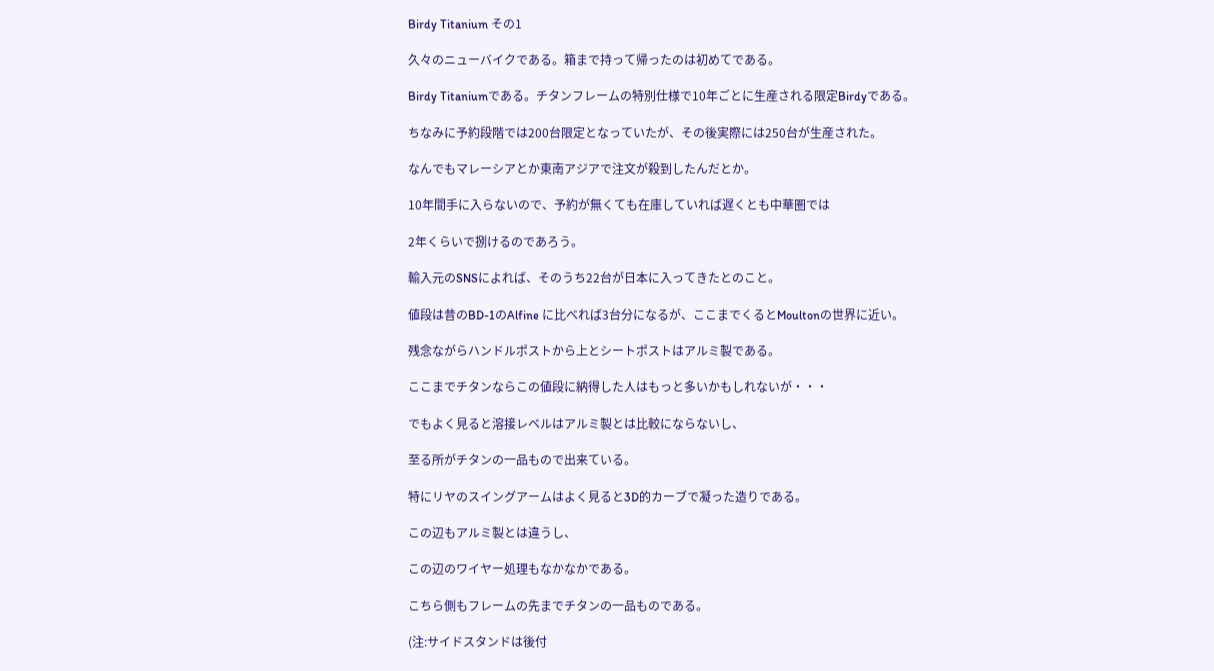Birdy Titanium その1

久々のニューバイクである。箱まで持って帰ったのは初めてである。

Birdy Titaniumである。チタンフレームの特別仕様で10年ごとに生産される限定Birdyである。

ちなみに予約段階では200台限定となっていたが、その後実際には250台が生産された。

なんでもマレーシアとか東南アジアで注文が殺到したんだとか。

10年間手に入らないので、予約が無くても在庫していれば遅くとも中華圏では

2年くらいで捌けるのであろう。

輸入元のSNSによれば、そのうち22台が日本に入ってきたとのこと。

値段は昔のBD-1のAlfine に比べれば3台分になるが、ここまでくるとMoultonの世界に近い。

残念ながらハンドルポストから上とシートポストはアルミ製である。

ここまでチタンならこの値段に納得した人はもっと多いかもしれないが・・・

でもよく見ると溶接レベルはアルミ製とは比較にならないし、

至る所がチタンの一品もので出来ている。

特にリヤのスイングアームはよく見ると3D的カーブで凝った造りである。

この辺もアルミ製とは違うし、

この辺のワイヤー処理もなかなかである。

こちら側もフレームの先までチタンの一品ものである。

(注:サイドスタンドは後付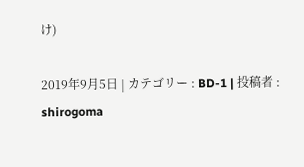け)

2019年9月5日 | カテゴリー : BD-1 | 投稿者 : shirogoma